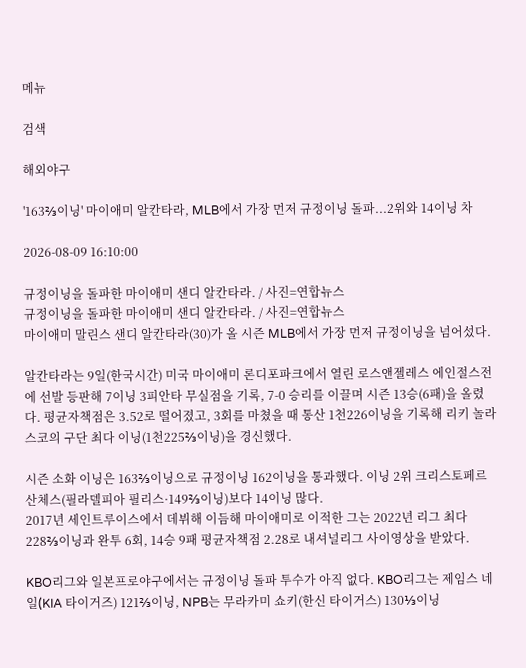메뉴

검색

해외야구

'163⅔이닝' 마이애미 알칸타라, MLB에서 가장 먼저 규정이닝 돌파...2위와 14이닝 차

2026-08-09 16:10:00

규정이닝을 돌파한 마이애미 샌디 알칸타라. / 사진=연합뉴스
규정이닝을 돌파한 마이애미 샌디 알칸타라. / 사진=연합뉴스
마이애미 말린스 샌디 알칸타라(30)가 올 시즌 MLB에서 가장 먼저 규정이닝을 넘어섰다.

알칸타라는 9일(한국시간) 미국 마이애미 론디포파크에서 열린 로스앤젤레스 에인절스전에 선발 등판해 7이닝 3피안타 무실점을 기록, 7-0 승리를 이끌며 시즌 13승(6패)을 올렸다. 평균자책점은 3.52로 떨어졌고, 3회를 마쳤을 때 통산 1천226이닝을 기록해 리키 놀라스코의 구단 최다 이닝(1천225⅔이닝)을 경신했다.

시즌 소화 이닝은 163⅔이닝으로 규정이닝 162이닝을 통과했다. 이닝 2위 크리스토페르 산체스(필라델피아 필리스·149⅔이닝)보다 14이닝 많다.
2017년 세인트루이스에서 데뷔해 이듬해 마이애미로 이적한 그는 2022년 리그 최다 228⅔이닝과 완투 6회, 14승 9패 평균자책점 2.28로 내셔널리그 사이영상을 받았다.

KBO리그와 일본프로야구에서는 규정이닝 돌파 투수가 아직 없다. KBO리그는 제임스 네일(KIA 타이거즈) 121⅔이닝, NPB는 무라카미 쇼키(한신 타이거스) 130⅓이닝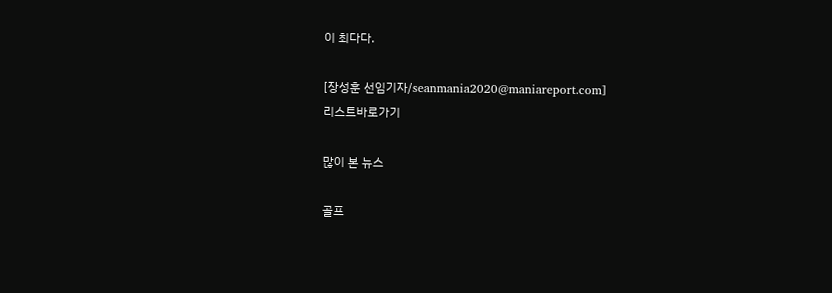이 최다다.

[장성훈 선임기자/seanmania2020@maniareport.com]
리스트바로가기

많이 본 뉴스

골프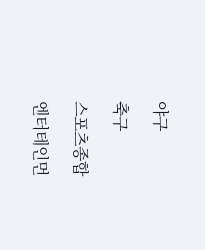야구

축구

스포츠종합

엔터테인먼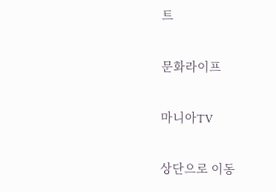트

문화라이프

마니아TV

상단으로 이동